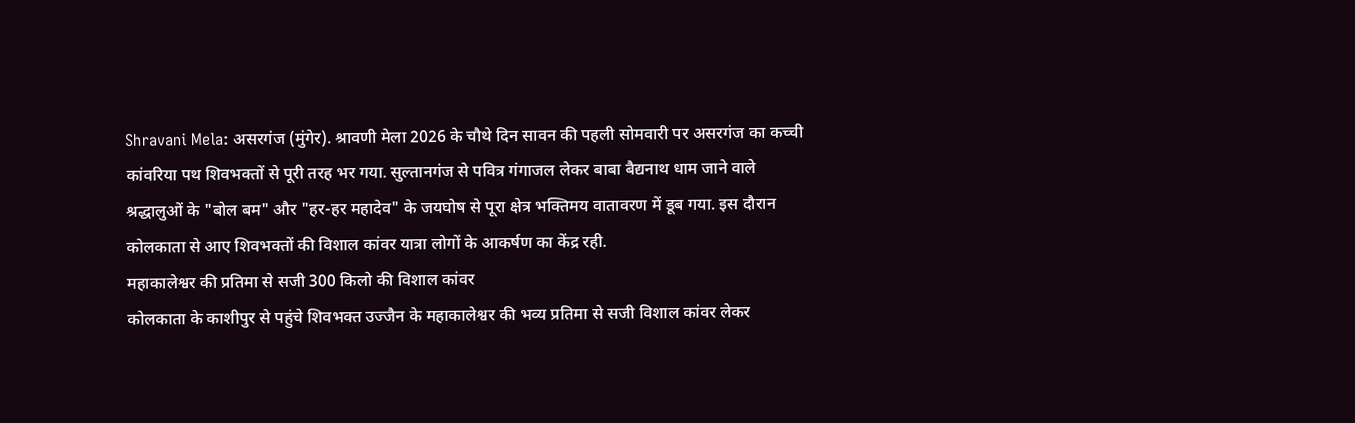Shravani Mela: असरगंज (मुंगेर). श्रावणी मेला 2026 के चौथे दिन सावन की पहली सोमवारी पर असरगंज का कच्ची कांवरिया पथ शिवभक्तों से पूरी तरह भर गया. सुल्तानगंज से पवित्र गंगाजल लेकर बाबा बैद्यनाथ धाम जाने वाले श्रद्धालुओं के "बोल बम" और "हर-हर महादेव" के जयघोष से पूरा क्षेत्र भक्तिमय वातावरण में डूब गया. इस दौरान कोलकाता से आए शिवभक्तों की विशाल कांवर यात्रा लोगों के आकर्षण का केंद्र रही.
महाकालेश्वर की प्रतिमा से सजी 300 किलो की विशाल कांवर
कोलकाता के काशीपुर से पहुंचे शिवभक्त उज्जैन के महाकालेश्वर की भव्य प्रतिमा से सजी विशाल कांवर लेकर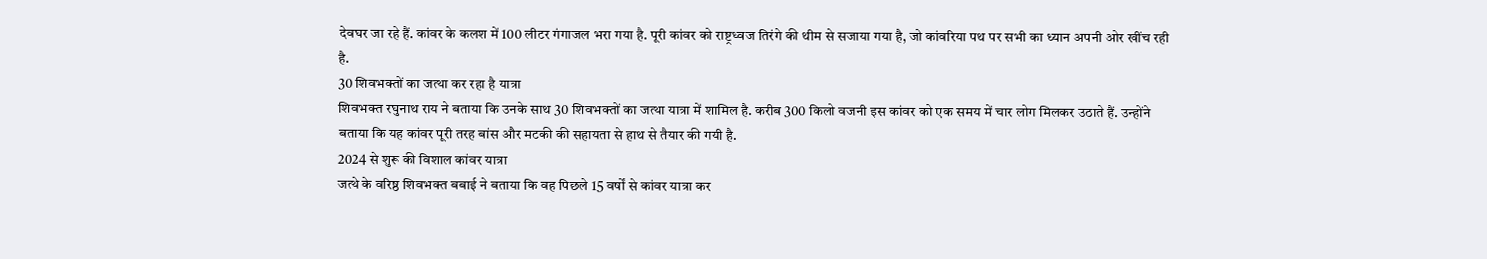देवघर जा रहे हैं. कांवर के कलश में 100 लीटर गंगाजल भरा गया है. पूरी कांवर को राष्ट्रध्वज तिरंगे की थीम से सजाया गया है, जो कांवरिया पथ पर सभी का ध्यान अपनी ओर खींच रही है.
30 शिवभक्तों का जत्था कर रहा है यात्रा
शिवभक्त रघुनाथ राय ने बताया कि उनके साथ 30 शिवभक्तों का जत्था यात्रा में शामिल है. करीब 300 किलो वजनी इस कांवर को एक समय में चार लोग मिलकर उठाते हैं. उन्होंने बताया कि यह कांवर पूरी तरह बांस और मटकी की सहायता से हाथ से तैयार की गयी है.
2024 से शुरू की विशाल कांवर यात्रा
जत्थे के वरिष्ठ शिवभक्त बबाई ने बताया कि वह पिछले 15 वर्षों से कांवर यात्रा कर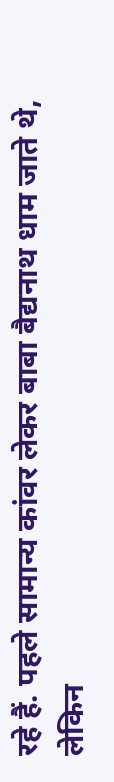रहे हैं. पहले सामान्य कांवर लेकर बाबा बैद्यनाथ धाम जाते थे, लेकिन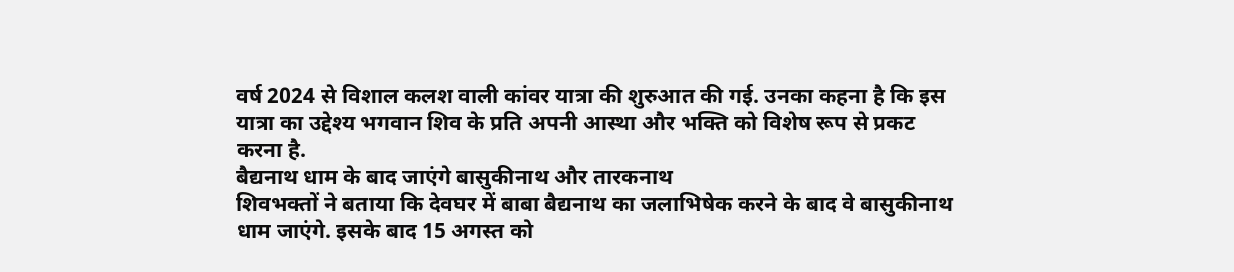वर्ष 2024 से विशाल कलश वाली कांवर यात्रा की शुरुआत की गई. उनका कहना है कि इस यात्रा का उद्देश्य भगवान शिव के प्रति अपनी आस्था और भक्ति को विशेष रूप से प्रकट करना है.
बैद्यनाथ धाम के बाद जाएंगे बासुकीनाथ और तारकनाथ
शिवभक्तों ने बताया कि देवघर में बाबा बैद्यनाथ का जलाभिषेक करने के बाद वे बासुकीनाथ धाम जाएंगे. इसके बाद 15 अगस्त को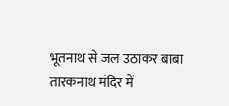भूतनाथ से जल उठाकर बाबा तारकनाथ मंदिर में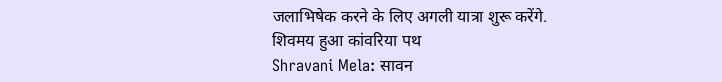जलाभिषेक करने के लिए अगली यात्रा शुरू करेंगे.
शिवमय हुआ कांवरिया पथ
Shravani Mela: सावन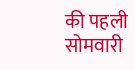की पहली सोमवारी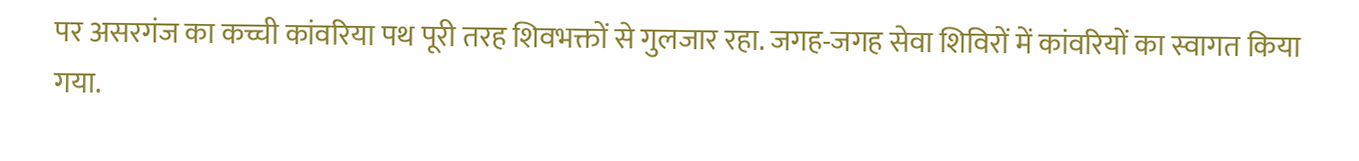पर असरगंज का कच्ची कांवरिया पथ पूरी तरह शिवभक्तों से गुलजार रहा. जगह-जगह सेवा शिविरों में कांवरियों का स्वागत किया गया.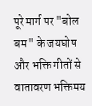पूरे मार्ग पर "बोल बम" के जयघोष और भक्ति गीतों से वातावरण भक्तिमय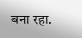बना रहा.